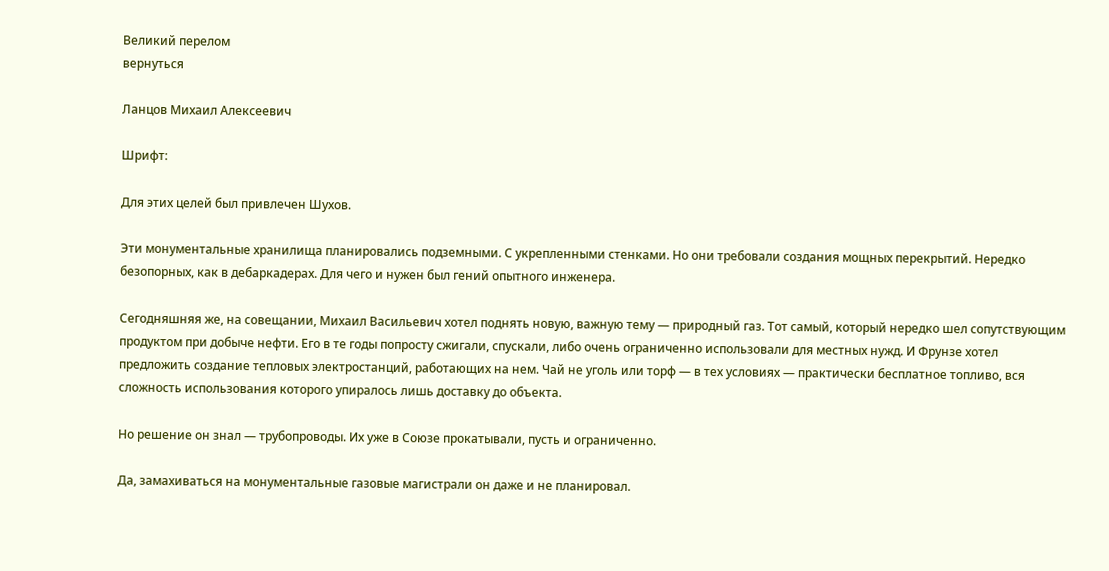Великий перелом
вернуться

Ланцов Михаил Алексеевич

Шрифт:

Для этих целей был привлечен Шухов.

Эти монументальные хранилища планировались подземными. С укрепленными стенками. Но они требовали создания мощных перекрытий. Нередко безопорных, как в дебаркадерах. Для чего и нужен был гений опытного инженера.

Сегодняшняя же, на совещании, Михаил Васильевич хотел поднять новую, важную тему — природный газ. Тот самый, который нередко шел сопутствующим продуктом при добыче нефти. Его в те годы попросту сжигали, спускали, либо очень ограниченно использовали для местных нужд. И Фрунзе хотел предложить создание тепловых электростанций, работающих на нем. Чай не уголь или торф — в тех условиях — практически бесплатное топливо, вся сложность использования которого упиралось лишь доставку до объекта.

Но решение он знал — трубопроводы. Их уже в Союзе прокатывали, пусть и ограниченно.

Да, замахиваться на монументальные газовые магистрали он даже и не планировал.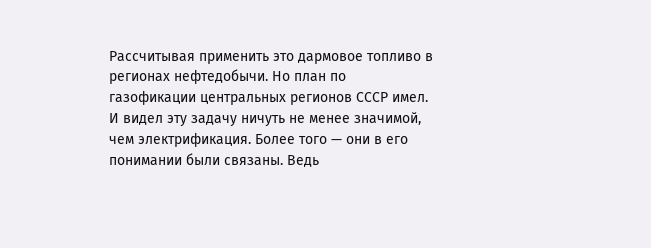Рассчитывая применить это дармовое топливо в регионах нефтедобычи. Но план по газофикации центральных регионов СССР имел. И видел эту задачу ничуть не менее значимой, чем электрификация. Более того — они в его понимании были связаны. Ведь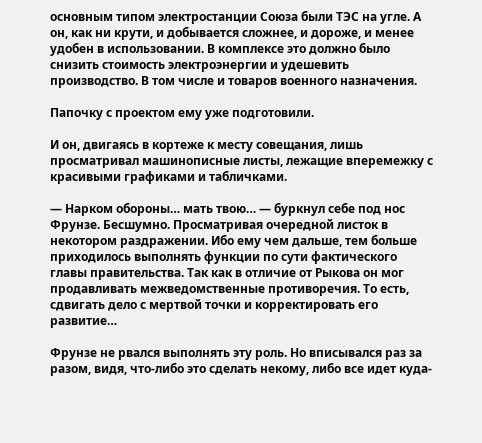основным типом электростанции Союза были ТЭС на угле. А он, как ни крути, и добывается сложнее, и дороже, и менее удобен в использовании. В комплексе это должно было снизить стоимость электроэнергии и удешевить производство. В том числе и товаров военного назначения.

Папочку с проектом ему уже подготовили.

И он, двигаясь в кортеже к месту совещания, лишь просматривал машинописные листы, лежащие вперемежку с красивыми графиками и табличками.

— Нарком обороны… мать твою… — буркнул себе под нос Фрунзе. Бесшумно. Просматривая очередной листок в некотором раздражении. Ибо ему чем дальше, тем больше приходилось выполнять функции по сути фактического главы правительства. Так как в отличие от Рыкова он мог продавливать межведомственные противоречия. То есть, сдвигать дело с мертвой точки и корректировать его развитие…

Фрунзе не рвался выполнять эту роль. Но вписывался раз за разом, видя, что-либо это сделать некому, либо все идет куда-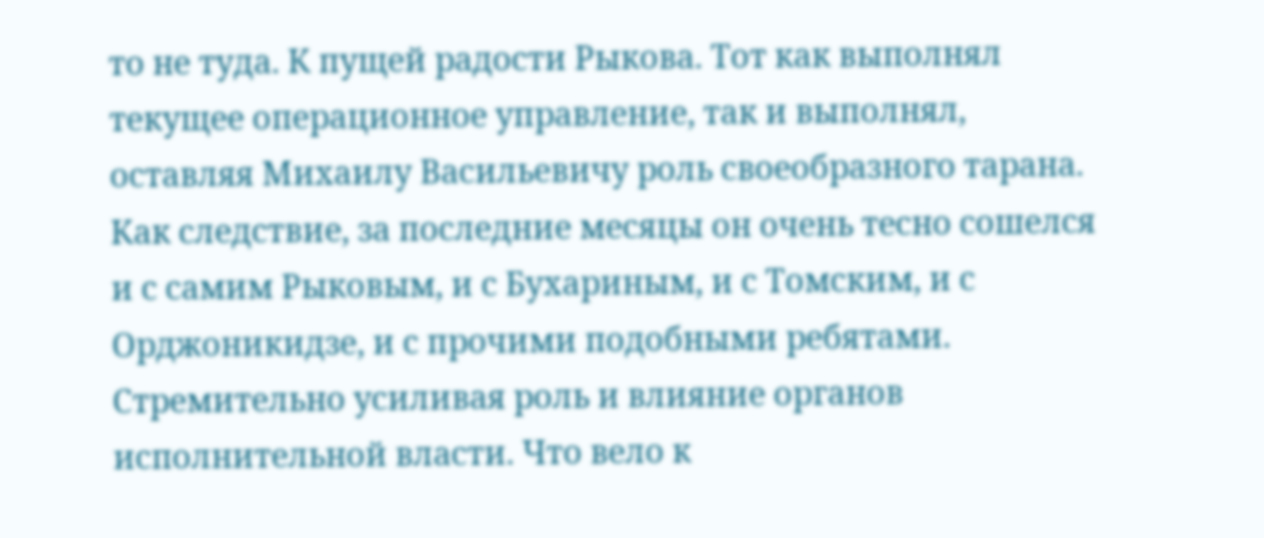то не туда. К пущей радости Рыкова. Тот как выполнял текущее операционное управление, так и выполнял, оставляя Михаилу Васильевичу роль своеобразного тарана. Как следствие, за последние месяцы он очень тесно сошелся и с самим Рыковым, и с Бухариным, и с Томским, и с Орджоникидзе, и с прочими подобными ребятами. Стремительно усиливая роль и влияние органов исполнительной власти. Что вело к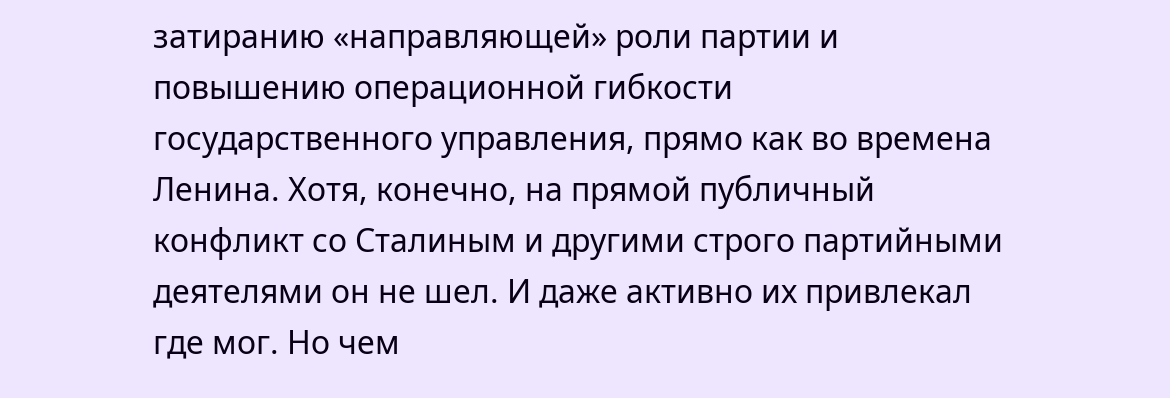затиранию «направляющей» роли партии и повышению операционной гибкости государственного управления, прямо как во времена Ленина. Хотя, конечно, на прямой публичный конфликт со Сталиным и другими строго партийными деятелями он не шел. И даже активно их привлекал где мог. Но чем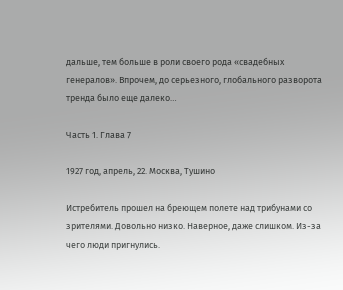дальше, тем больше в роли своего рода «свадебных генералов». Впрочем, до серьезного, глобального разворота тренда было еще далеко…

Часть 1. Глава 7

1927 год, апрель, 22. Москва, Тушино

Истребитель прошел на бреющем полете над трибунами со зрителями. Довольно низко. Наверное, даже слишком. Из-за чего люди пригнулись.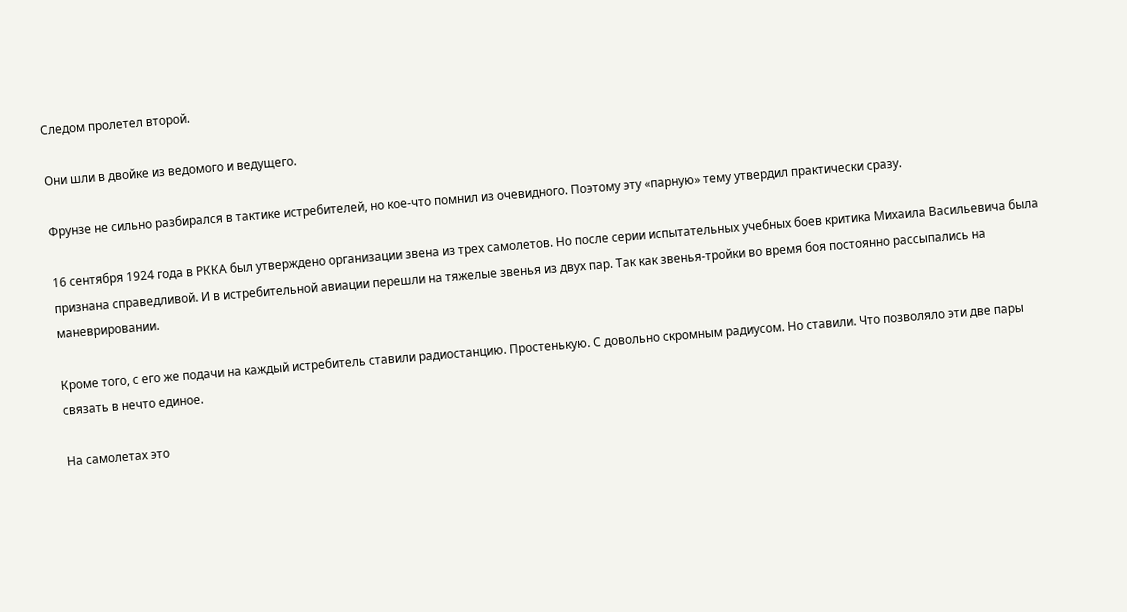Следом пролетел второй.

Они шли в двойке из ведомого и ведущего.

Фрунзе не сильно разбирался в тактике истребителей, но кое-что помнил из очевидного. Поэтому эту «парную» тему утвердил практически сразу.

16 сентября 1924 года в РККА был утверждено организации звена из трех самолетов. Но после серии испытательных учебных боев критика Михаила Васильевича была признана справедливой. И в истребительной авиации перешли на тяжелые звенья из двух пар. Так как звенья-тройки во время боя постоянно рассыпались на маневрировании.

Кроме того, с его же подачи на каждый истребитель ставили радиостанцию. Простенькую. С довольно скромным радиусом. Но ставили. Что позволяло эти две пары связать в нечто единое.

На самолетах это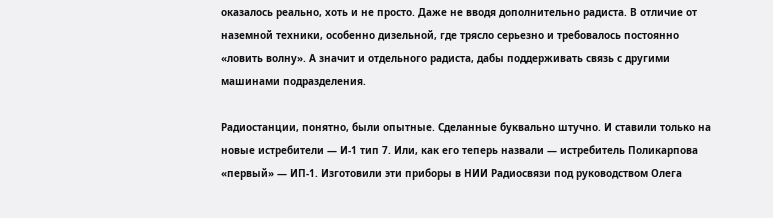оказалось реально, хоть и не просто. Даже не вводя дополнительно радиста. В отличие от наземной техники, особенно дизельной, где трясло серьезно и требовалось постоянно «ловить волну». А значит и отдельного радиста, дабы поддерживать связь с другими машинами подразделения.

Радиостанции, понятно, были опытные. Сделанные буквально штучно. И ставили только на новые истребители — И-1 тип 7. Или, как его теперь назвали — истребитель Поликарпова «первый» — ИП-1. Изготовили эти приборы в НИИ Радиосвязи под руководством Олега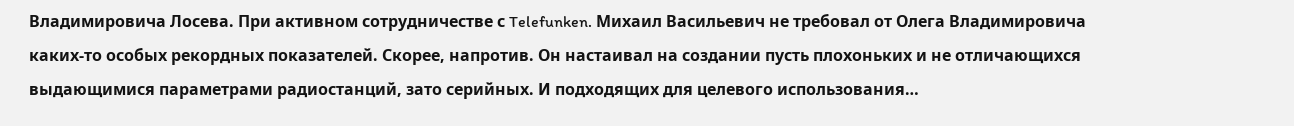Владимировича Лосева. При активном сотрудничестве с Telefunken. Михаил Васильевич не требовал от Олега Владимировича каких-то особых рекордных показателей. Скорее, напротив. Он настаивал на создании пусть плохоньких и не отличающихся выдающимися параметрами радиостанций, зато серийных. И подходящих для целевого использования…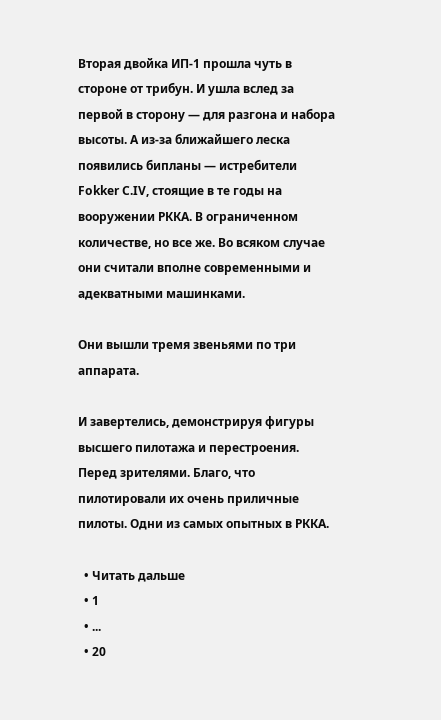Вторая двойка ИП-1 прошла чуть в стороне от трибун. И ушла вслед за первой в сторону — для разгона и набора высоты. А из-за ближайшего леска появились бипланы — истребители Fokker C.IV, стоящие в те годы на вооружении РККА. В ограниченном количестве, но все же. Во всяком случае они считали вполне современными и адекватными машинками.

Они вышли тремя звеньями по три аппарата.

И завертелись, демонстрируя фигуры высшего пилотажа и перестроения. Перед зрителями. Благо, что пилотировали их очень приличные пилоты. Одни из самых опытных в РККА.

  • Читать дальше
  • 1
  • ...
  • 20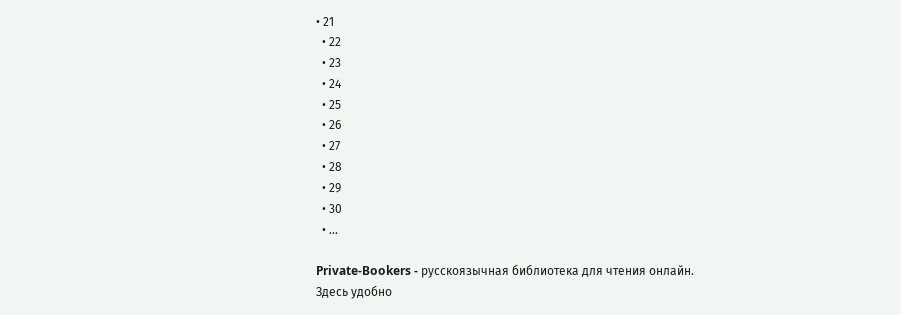• 21
  • 22
  • 23
  • 24
  • 25
  • 26
  • 27
  • 28
  • 29
  • 30
  • ...

Private-Bookers - русскоязычная библиотека для чтения онлайн. Здесь удобно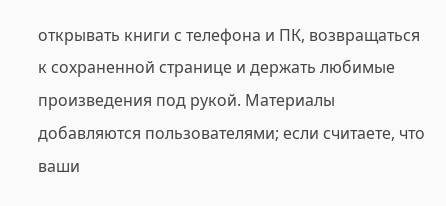открывать книги с телефона и ПК, возвращаться к сохраненной странице и держать любимые произведения под рукой. Материалы добавляются пользователями; если считаете, что ваши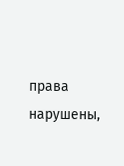права нарушены,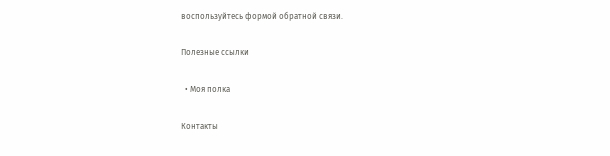воспользуйтесь формой обратной связи.

Полезные ссылки

  • Моя полка

Контакты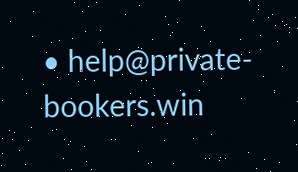• help@private-bookers.win